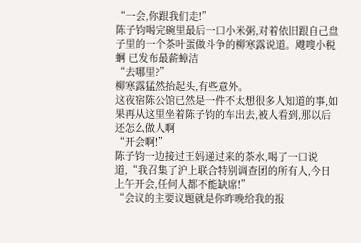“一会,你跟我们走!”
陈子钧喝完碗里最后一口小米粥,对着依旧跟自己盘子里的一个茶叶蛋做斗争的柳寒露说道。飕嗖小税蛧 已发布最薪蟑洁
“去哪里?”
柳寒露猛然抬起头,有些意外。
这夜宿陈公馆已然是一件不太想很多人知道的事,如果再从这里坐着陈子钧的车出去,被人看到,那以后还怎么做人啊
“开会啊!”
陈子钧一边接过王妈递过来的茶水,喝了一口说道,“我召集了沪上联合特别调查团的所有人,今日上午开会,任何人都不能缺席!”
“会议的主要议题就是你昨晚给我的报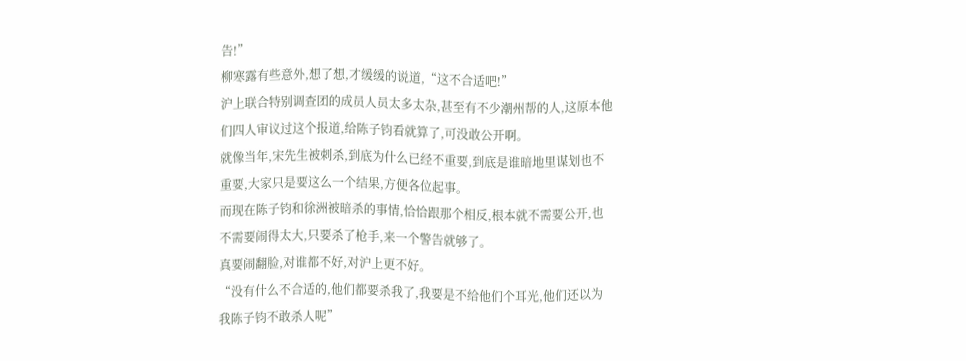告!”
柳寒露有些意外,想了想,才缓缓的说道,“这不合适吧!”
沪上联合特别调查团的成员人员太多太杂,甚至有不少潮州帮的人,这原本他们四人审议过这个报道,给陈子钧看就算了,可没敢公开啊。
就像当年,宋先生被刺杀,到底为什么已经不重要,到底是谁暗地里谋划也不重要,大家只是要这么一个结果,方便各位起事。
而现在陈子钧和徐洲被暗杀的事情,恰恰跟那个相反,根本就不需要公开,也不需要闹得太大,只要杀了枪手,来一个警告就够了。
真要闹翻脸,对谁都不好,对沪上更不好。
“没有什么不合适的,他们都要杀我了,我要是不给他们个耳光,他们还以为我陈子钧不敢杀人呢”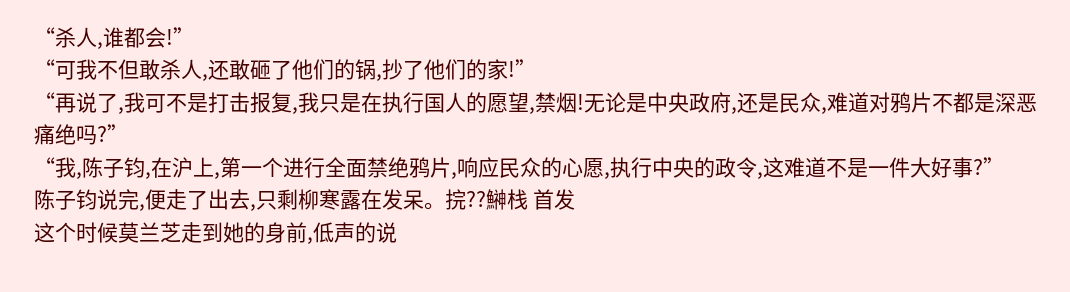“杀人,谁都会!”
“可我不但敢杀人,还敢砸了他们的锅,抄了他们的家!”
“再说了,我可不是打击报复,我只是在执行国人的愿望,禁烟!无论是中央政府,还是民众,难道对鸦片不都是深恶痛绝吗?”
“我,陈子钧,在沪上,第一个进行全面禁绝鸦片,响应民众的心愿,执行中央的政令,这难道不是一件大好事?”
陈子钧说完,便走了出去,只剩柳寒露在发呆。捖??鰰栈 首发
这个时候莫兰芝走到她的身前,低声的说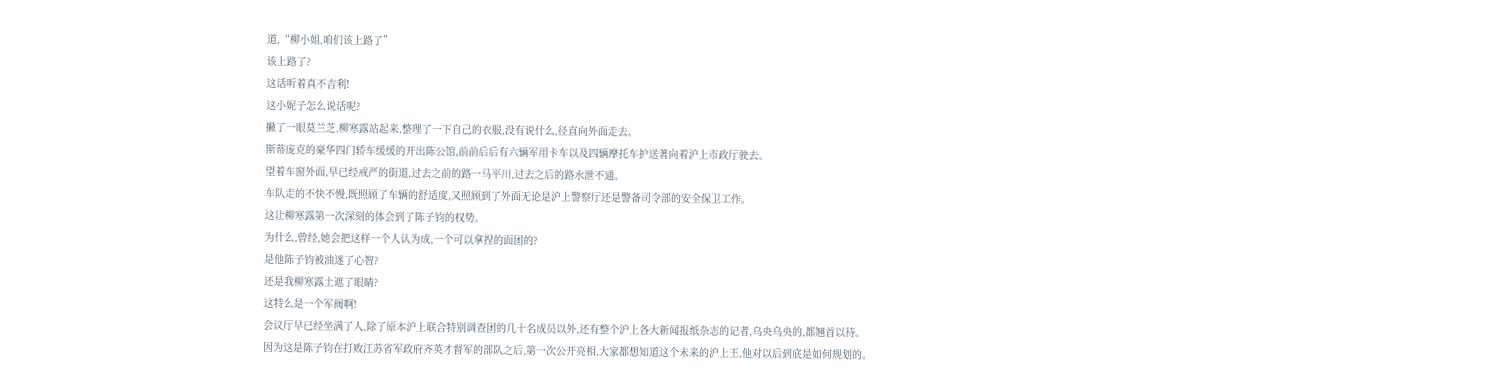道,“柳小姐,咱们该上路了”
该上路了?
这话听着真不吉利!
这小妮子怎么说话呢?
撇了一眼莫兰芝,柳寒露站起来,整理了一下自己的衣服,没有说什么,径直向外面走去。
斯蒂庞克的豪华四门轿车缓缓的开出陈公馆,前前后后有六辆军用卡车以及四辆摩托车护送著向着沪上市政厅驶去。
望着车窗外面,早已经戒严的街道,过去之前的路一马平川,过去之后的路水泄不通。
车队走的不快不慢,既照顾了车辆的舒适度,又照顾到了外面无论是沪上警察厅还是警备司令部的安全保卫工作。
这让柳寒露第一次深刻的体会到了陈子钧的权势。
为什么,曾经,她会把这样一个人认为成,一个可以拿捏的面团的?
是他陈子钧被油迷了心智?
还是我柳寒露土遮了眼睛?
这特么是一个军阀啊!
会议厅早已经坐满了人,除了原本沪上联合特别调查团的几十名成员以外,还有整个沪上各大新闻报纸杂志的记者,乌央乌央的,都翘首以待。
因为这是陈子钧在打败江苏省军政府齐英才督军的部队之后,第一次公开亮相,大家都想知道这个未来的沪上王,他对以后到底是如何规划的。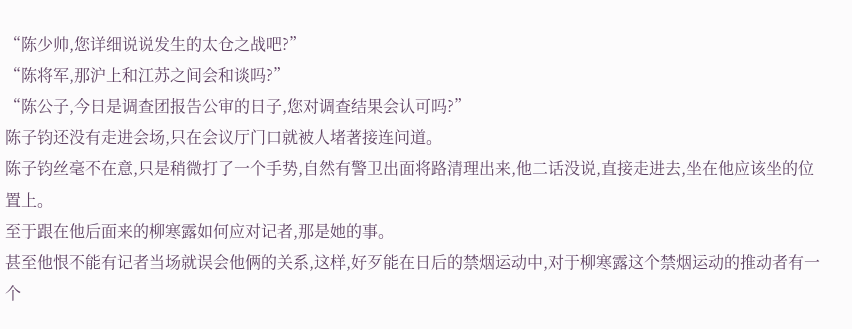“陈少帅,您详细说说发生的太仓之战吧?”
“陈将军,那沪上和江苏之间会和谈吗?”
“陈公子,今日是调查团报告公审的日子,您对调查结果会认可吗?”
陈子钧还没有走进会场,只在会议厅门口就被人堵著接连问道。
陈子钧丝毫不在意,只是稍微打了一个手势,自然有警卫出面将路清理出来,他二话没说,直接走进去,坐在他应该坐的位置上。
至于跟在他后面来的柳寒露如何应对记者,那是她的事。
甚至他恨不能有记者当场就误会他俩的关系,这样,好歹能在日后的禁烟运动中,对于柳寒露这个禁烟运动的推动者有一个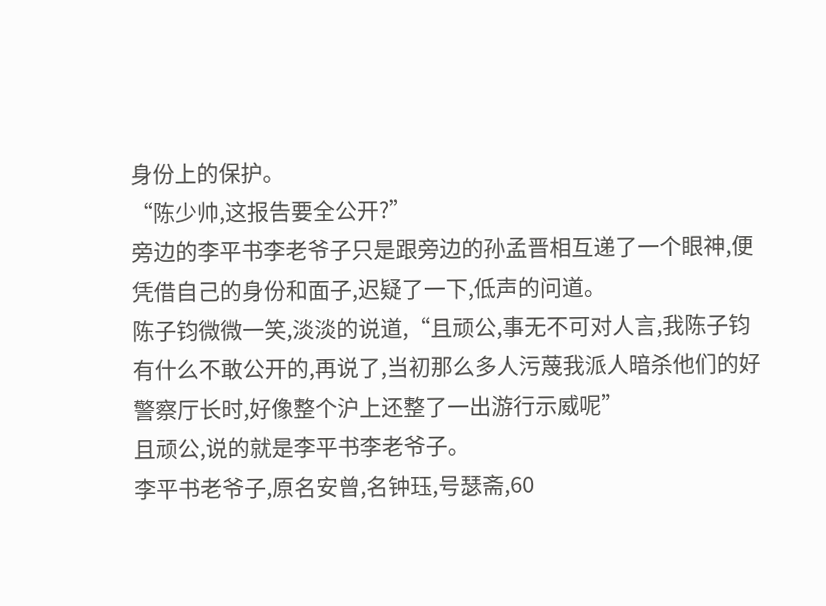身份上的保护。
“陈少帅,这报告要全公开?”
旁边的李平书李老爷子只是跟旁边的孙孟晋相互递了一个眼神,便凭借自己的身份和面子,迟疑了一下,低声的问道。
陈子钧微微一笑,淡淡的说道,“且顽公,事无不可对人言,我陈子钧有什么不敢公开的,再说了,当初那么多人污蔑我派人暗杀他们的好警察厅长时,好像整个沪上还整了一出游行示威呢”
且顽公,说的就是李平书李老爷子。
李平书老爷子,原名安曾,名钟珏,号瑟斋,60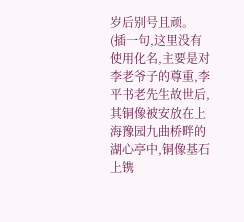岁后别号且顽。
(插一句,这里没有使用化名,主要是对李老爷子的尊重,李平书老先生故世后,其铜像被安放在上海豫园九曲桥畔的湖心亭中,铜像基石上镌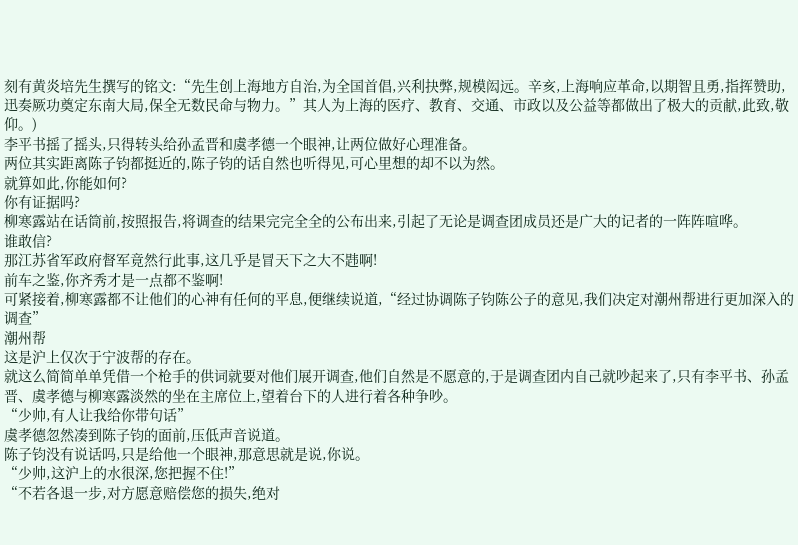刻有黄炎培先生撰写的铭文:“先生创上海地方自治,为全国首倡,兴利抉弊,规模闳远。辛亥,上海响应革命,以期智且勇,指挥赞助,迅奏厥功奠定东南大局,保全无数民命与物力。”其人为上海的医疗、教育、交通、市政以及公益等都做出了极大的贡献,此致,敬仰。)
李平书摇了摇头,只得转头给孙孟晋和虞孝德一个眼神,让两位做好心理准备。
两位其实距离陈子钧都挺近的,陈子钧的话自然也听得见,可心里想的却不以为然。
就算如此,你能如何?
你有证据吗?
柳寒露站在话筒前,按照报告,将调查的结果完完全全的公布出来,引起了无论是调查团成员还是广大的记者的一阵阵喧哗。
谁敢信?
那江苏省军政府督军竟然行此事,这几乎是冒天下之大不韪啊!
前车之鉴,你齐秀才是一点都不鉴啊!
可紧接着,柳寒露都不让他们的心神有任何的平息,便继续说道,“经过协调陈子钧陈公子的意见,我们决定对潮州帮进行更加深入的调查”
潮州帮
这是沪上仅次于宁波帮的存在。
就这么简简单单凭借一个枪手的供词就要对他们展开调查,他们自然是不愿意的,于是调查团内自己就吵起来了,只有李平书、孙孟晋、虞孝德与柳寒露淡然的坐在主席位上,望着台下的人进行着各种争吵。
“少帅,有人让我给你带句话”
虞孝德忽然凑到陈子钧的面前,压低声音说道。
陈子钧没有说话吗,只是给他一个眼神,那意思就是说,你说。
“少帅,这沪上的水很深,您把握不住!”
“不若各退一步,对方愿意赔偿您的损失,绝对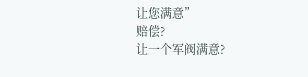让您满意”
赔偿?
让一个军阀满意?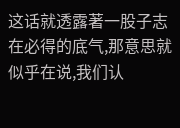这话就透露著一股子志在必得的底气,那意思就似乎在说,我们认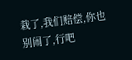栽了,我们赔偿,你也别闹了,行吧